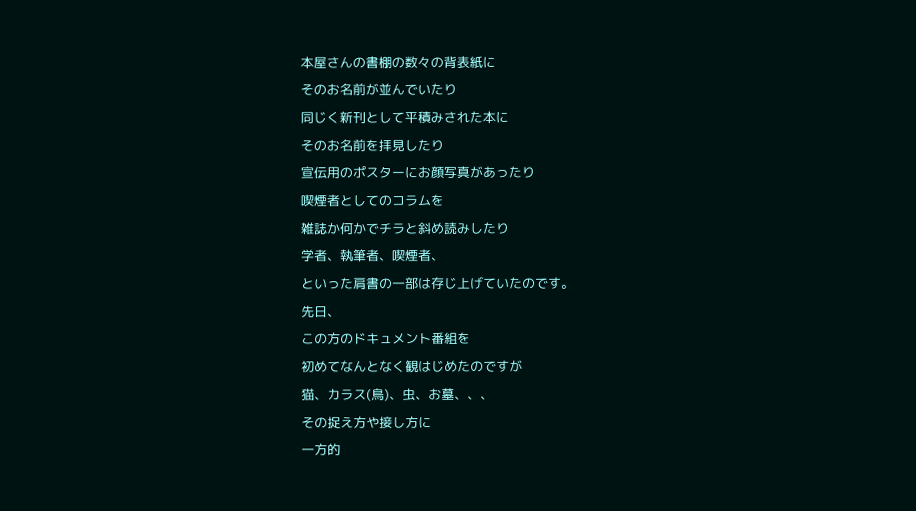本屋さんの書棚の数々の背表紙に
そのお名前が並んでいたり
同じく新刊として平積みされた本に
そのお名前を拝見したり
宣伝用のポスターにお顔写真があったり
喫煙者としてのコラムを
雑誌か何かでチラと斜め読みしたり
学者、執筆者、喫煙者、
といった肩書の一部は存じ上げていたのです。
先日、
この方のドキュメント番組を
初めてなんとなく観はじめたのですが
猫、カラス(鳥)、虫、お墓、、、
その捉え方や接し方に
一方的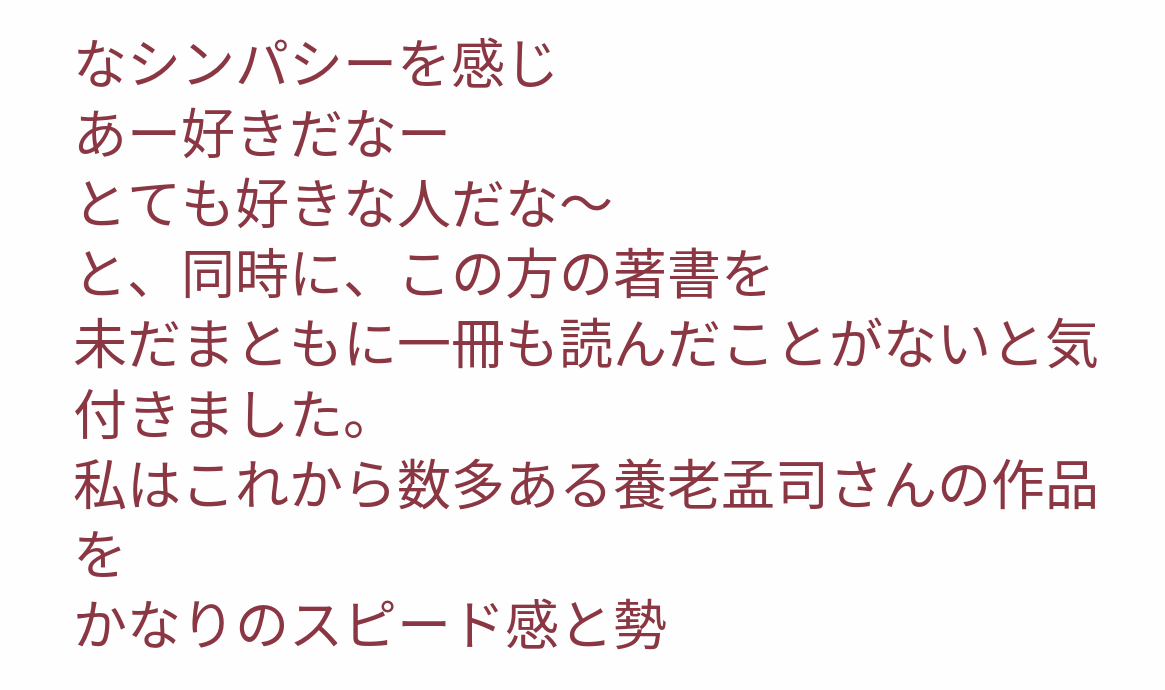なシンパシーを感じ
あー好きだなー
とても好きな人だな〜
と、同時に、この方の著書を
未だまともに一冊も読んだことがないと気付きました。
私はこれから数多ある養老孟司さんの作品を
かなりのスピード感と勢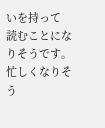いを持って
読むことになりそうです。
忙しくなりそう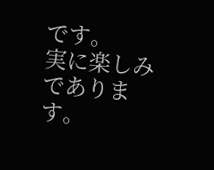です。
実に楽しみであります。